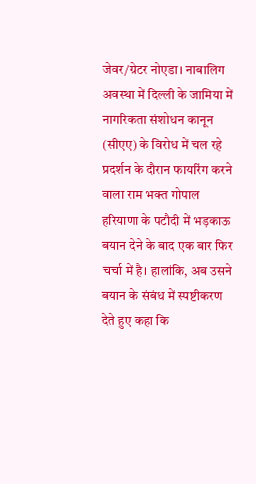जेवर/ग्रेटर नोएडा। नाबालिग अवस्था में दिल्ली के जामिया में नागरिकता संशोधन कानून (सीएए) के विरोध में चल रहे प्रदर्शन के दौरान फायरिंग करने वाला राम भक्त गोपाल हरियाणा के पटौदी में भड़काऊ बयान देने के बाद एक बार फिर चर्चा में है। हालांकि, अब उसने बयान के संबंध में स्पष्टीकरण देते हुए कहा कि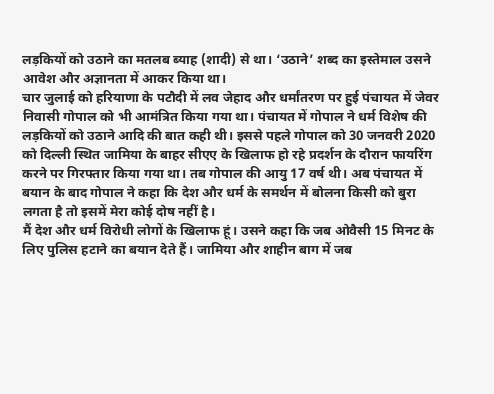लड़कियों को उठाने का मतलब ब्याह (शादी) से था। ‘उठाने’ शब्द का इस्तेमाल उसने आवेश और अज्ञानता में आकर किया था।
चार जुलाई को हरियाणा के पटौदी में लव जेहाद और धर्मांतरण पर हुई पंचायत में जेवर निवासी गोपाल को भी आमंत्रित किया गया था। पंचायत में गोपाल ने धर्म विशेष की लड़कियों को उठाने आदि की बात कही थी। इससे पहले गोपाल को 30 जनवरी 2020 को दिल्ली स्थित जामिया के बाहर सीएए के खिलाफ हो रहे प्रदर्शन के दौरान फायरिंग करने पर गिरफ्तार किया गया था। तब गोपाल की आयु 17 वर्ष थी। अब पंचायत में बयान के बाद गोपाल ने कहा कि देश और धर्म के समर्थन में बोलना किसी को बुरा लगता है तो इसमें मेरा कोई दोष नहीं है।
मैं देश और धर्म विरोधी लोगों के खिलाफ हूं। उसने कहा कि जब ओवैसी 15 मिनट के लिए पुलिस हटाने का बयान देते हैं। जामिया और शाहीन बाग में जब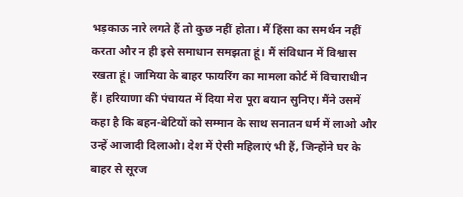भड़काऊ नारे लगते हैं तो कुछ नहीं होता। मैं हिंसा का समर्थन नहीं करता और न ही इसे समाधान समझता हूं। मैं संविधान में विश्वास रखता हूं। जामिया के बाहर फायरिंग का मामला कोर्ट में विचाराधीन हैं। हरियाणा की पंचायत में दिया मेरा पूरा बयान सुनिए। मैंने उसमें कहा है कि बहन-बेटियों को सम्मान के साथ सनातन धर्म में लाओ और उन्हें आजादी दिलाओ। देश में ऐसी महिलाएं भी हैं, जिन्होंने घर के बाहर से सूरज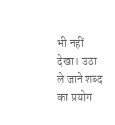भी नहीं देखा। उठा ले जाने शब्द का प्रयोग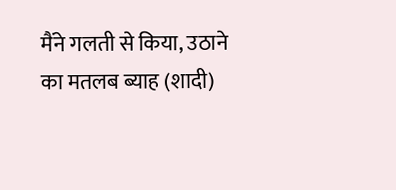मैंने गलती से किया, उठाने का मतलब ब्याह (शादी)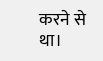करने से था।